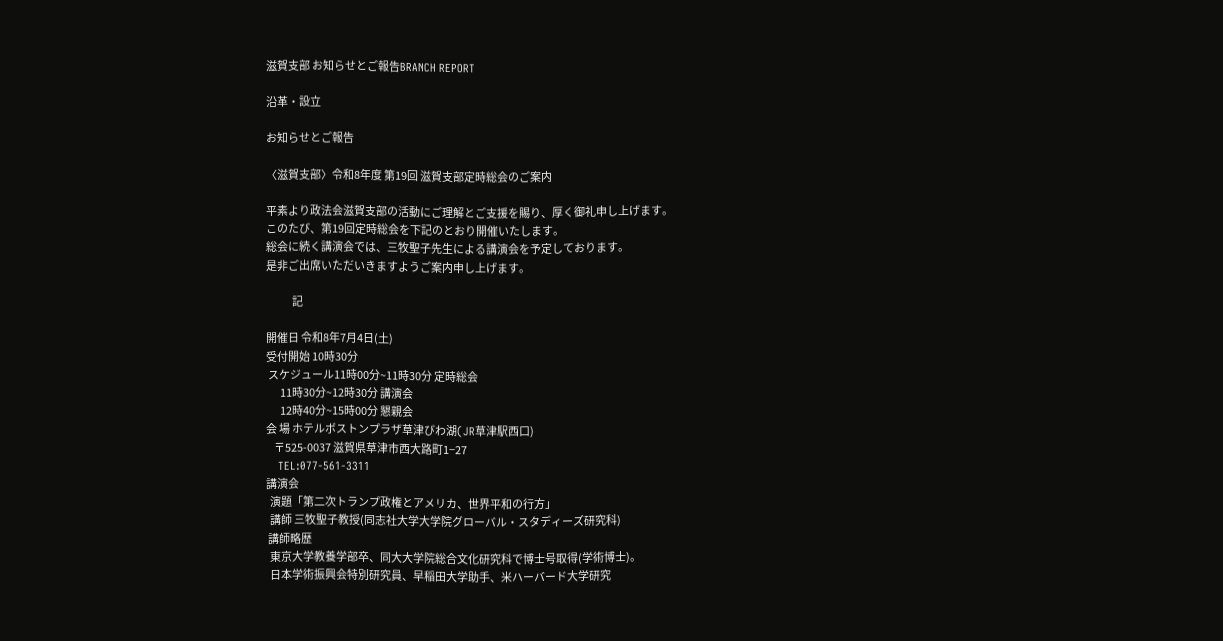滋賀支部 お知らせとご報告BRANCH REPORT

沿革・設立

お知らせとご報告

〈滋賀支部〉令和8年度 第19回 滋賀支部定時総会のご案内

平素より政法会滋賀支部の活動にご理解とご支援を賜り、厚く御礼申し上げます。
このたび、第19回定時総会を下記のとおり開催いたします。
総会に続く講演会では、三牧聖子先生による講演会を予定しております。
是非ご出席いただいきますようご案内申し上げます。

             記

開催日 令和8年7月4日(土)
受付開始 10時30分
 スケジュール11時00分~11時30分 定時総会
       11時30分~12時30分 講演会
       12時40分~15時00分 懇親会
会 場 ホテルボストンプラザ草津びわ湖(JR草津駅西口)
    〒525-0037 滋賀県草津市西大路町1−27
    TEL:077-561-3311
講演会
  演題「第二次トランプ政権とアメリカ、世界平和の行方」
  講師 三牧聖子教授(同志社大学大学院グローバル・スタディーズ研究科)
 講師略歴
  東京大学教養学部卒、同大大学院総合文化研究科で博士号取得(学術博士)。
  日本学術振興会特別研究員、早稲田大学助手、米ハーバード大学研究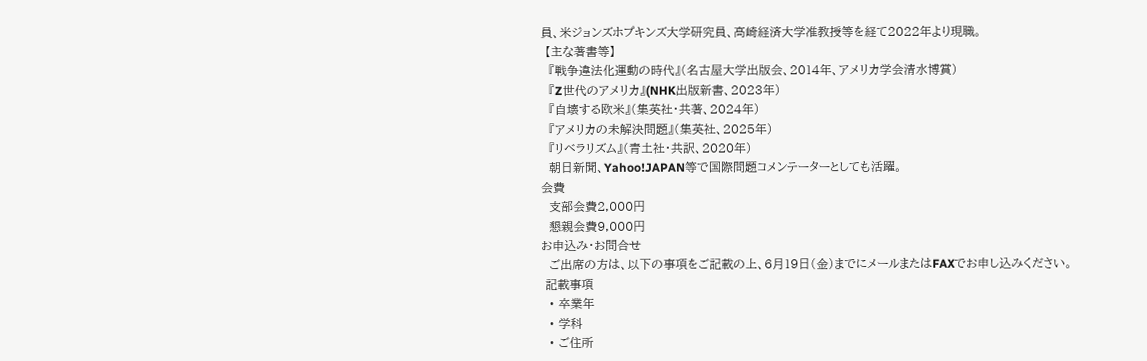員、米ジョンズホプキンズ大学研究員、高崎経済大学准教授等を経て2022年より現職。
 【主な著書等】
  『戦争違法化運動の時代』(名古屋大学出版会、2014年、アメリカ学会清水博賞)
  『Z世代のアメリカ』(NHK出版新書、2023年)
  『自壊する欧米』(集英社・共著、2024年)
  『アメリカの未解決問題』(集英社、2025年)
  『リベラリズム』(青土社・共訳、2020年)
  朝日新聞、Yahoo!JAPAN等で国際問題コメンテーターとしても活躍。
会費
  支部会費2,000円
  懇親会費9,000円
お申込み・お問合せ
  ご出席の方は、以下の事項をご記載の上、6月19日(金)までにメールまたはFAXでお申し込みください。
 記載事項
  • 卒業年
  • 学科
  • ご住所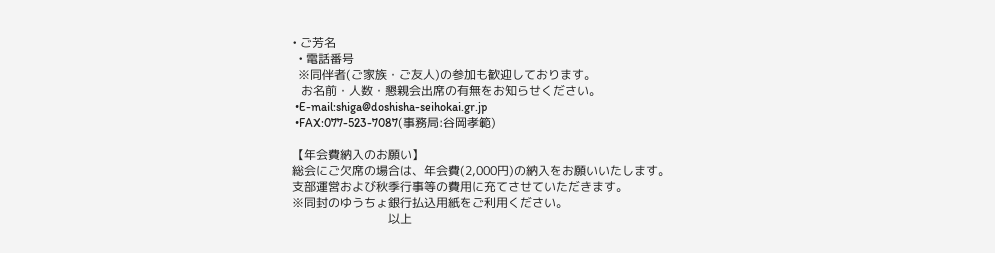• ご芳名
  • 電話番号
  ※同伴者(ご家族・ご友人)の参加も歓迎しております。
   お名前・人数・懇親会出席の有無をお知らせください。
 •E-mail:shiga@doshisha-seihokai.gr.jp
 •FAX:077-523-7087(事務局:谷岡孝範)

【年会費納入のお願い】
総会にご欠席の場合は、年会費(2,000円)の納入をお願いいたします。
支部運営および秋季行事等の費用に充てさせていただきます。
※同封のゆうちょ銀行払込用紙をご利用ください。
                                以上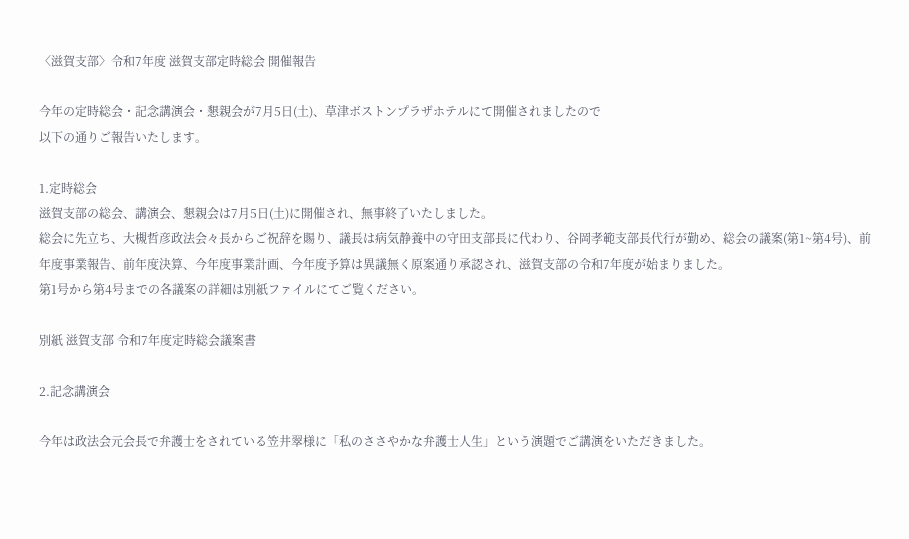〈滋賀支部〉令和7年度 滋賀支部定時総会 開催報告

今年の定時総会・記念講演会・懇親会が7月5日(土)、草津ボストンプラザホテルにて開催されましたので
以下の通りご報告いたします。

1.定時総会
滋賀支部の総会、講演会、懇親会は7月5日(土)に開催され、無事終了いたしました。
総会に先立ち、大槻哲彦政法会々長からご祝辞を賜り、議長は病気静養中の守田支部長に代わり、谷岡孝範支部長代行が勤め、総会の議案(第1~第4号)、前年度事業報告、前年度決算、今年度事業計画、今年度予算は異議無く原案通り承認され、滋賀支部の令和7年度が始まりました。
第1号から第4号までの各議案の詳細は別紙ファイルにてご覧ください。

別紙 滋賀支部 令和7年度定時総会議案書

2.記念講演会

今年は政法会元会長で弁護士をされている笠井翠様に「私のささやかな弁護士人生」という演題でご講演をいただきました。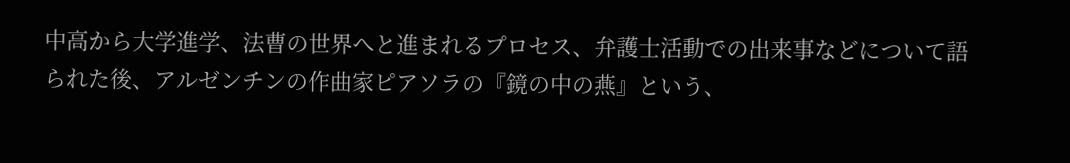中高から大学進学、法曹の世界へと進まれるプロセス、弁護士活動での出来事などについて語られた後、アルゼンチンの作曲家ピアソラの『鏡の中の燕』という、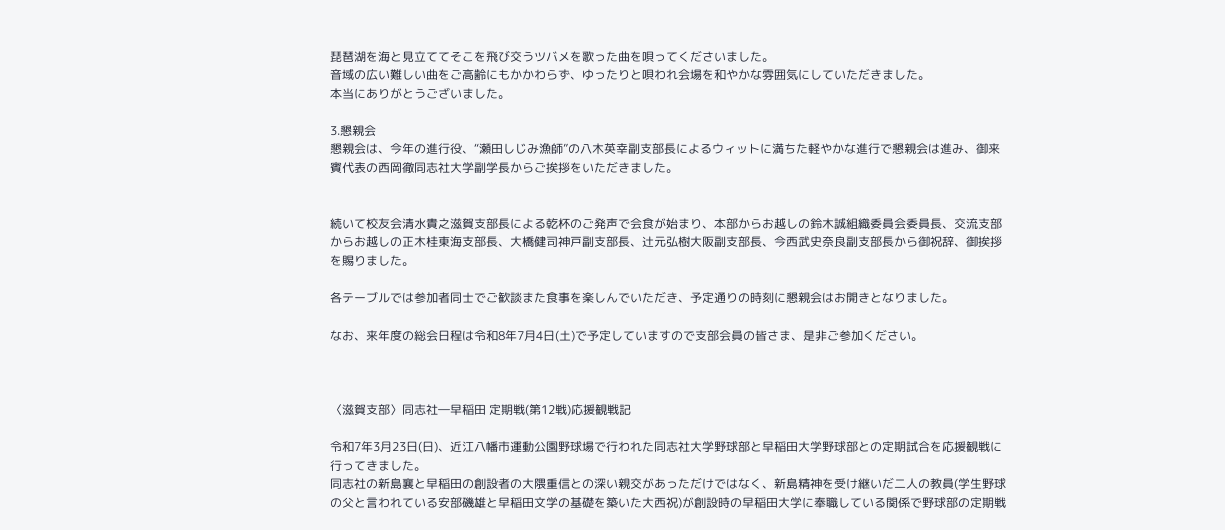琵琶湖を海と見立ててそこを飛び交うツバメを歌った曲を唄ってくださいました。
音域の広い難しい曲をご高齢にもかかわらず、ゆったりと唄われ会場を和やかな雰囲気にしていただきました。
本当にありがとうございました。

3.懇親会
懇親会は、今年の進行役、“瀬田しじみ漁師”の八木英幸副支部長によるウィットに満ちた軽やかな進行で懇親会は進み、御来賓代表の西岡徹同志社大学副学長からご挨拶をいただきました。


続いて校友会清水貴之滋賀支部長による乾杯のご発声で会食が始まり、本部からお越しの鈴木誠組織委員会委員長、交流支部からお越しの正木桂東海支部長、大橋健司神戸副支部長、辻元弘樹大阪副支部長、今西武史奈良副支部長から御祝辞、御挨拶を賜りました。

各テーブルでは参加者同士でご歓談また食事を楽しんでいただき、予定通りの時刻に懇親会はお開きとなりました。

なお、来年度の総会日程は令和8年7月4日(土)で予定していますので支部会員の皆さま、是非ご参加ください。



〈滋賀支部〉同志社―早稲田 定期戦(第12戦)応援観戦記

令和7年3月23日(日)、近江八幡市運動公園野球場で行われた同志社大学野球部と早稲田大学野球部との定期試合を応援観戦に行ってきました。
同志社の新島襄と早稲田の創設者の大隈重信との深い親交があっただけではなく、新島精神を受け継いだ二人の教員(学生野球の父と言われている安部磯雄と早稲田文学の基礎を築いた大西祝)が創設時の早稲田大学に奉職している関係で野球部の定期戦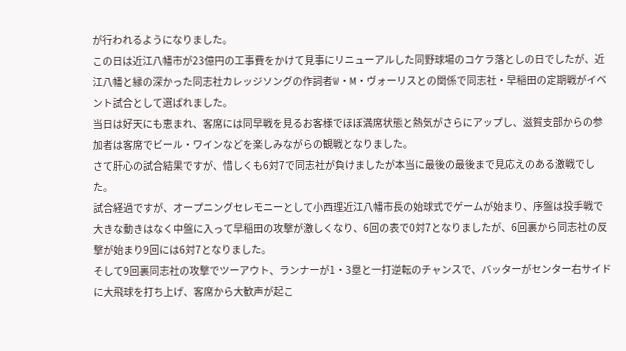が行われるようになりました。
この日は近江八幡市が23億円の工事費をかけて見事にリニューアルした同野球場のコケラ落としの日でしたが、近江八幡と縁の深かった同志社カレッジソングの作詞者W・M・ヴォーリスとの関係で同志社・早稲田の定期戦がイベント試合として選ばれました。
当日は好天にも恵まれ、客席には同早戦を見るお客様でほぼ満席状態と熱気がさらにアップし、滋賀支部からの参加者は客席でビール・ワインなどを楽しみながらの観戦となりました。
さて肝心の試合結果ですが、惜しくも6対7で同志社が負けましたが本当に最後の最後まで見応えのある激戦でした。
試合経過ですが、オープニングセレモニーとして小西理近江八幡市長の始球式でゲームが始まり、序盤は投手戦で大きな動きはなく中盤に入って早稲田の攻撃が激しくなり、6回の表で0対7となりましたが、6回裏から同志社の反撃が始まり9回には6対7となりました。
そして9回裏同志社の攻撃でツーアウト、ランナーが1・3塁と一打逆転のチャンスで、バッターがセンター右サイドに大飛球を打ち上げ、客席から大歓声が起こ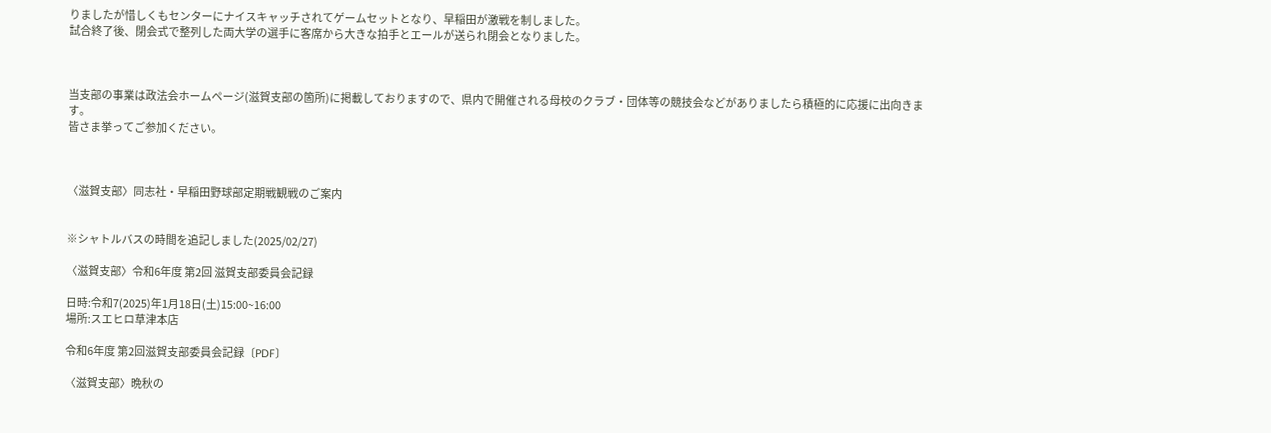りましたが惜しくもセンターにナイスキャッチされてゲームセットとなり、早稲田が激戦を制しました。
試合終了後、閉会式で整列した両大学の選手に客席から大きな拍手とエールが送られ閉会となりました。



当支部の事業は政法会ホームページ(滋賀支部の箇所)に掲載しておりますので、県内で開催される母校のクラブ・団体等の競技会などがありましたら積極的に応援に出向きます。
皆さま挙ってご参加ください。



〈滋賀支部〉同志社・早稲田野球部定期戦観戦のご案内


※シャトルバスの時間を追記しました(2025/02/27)

〈滋賀支部〉令和6年度 第2回 滋賀支部委員会記録

日時:令和7(2025)年1月18日(土)15:00~16:00
場所:スエヒロ草津本店

令和6年度 第2回滋賀支部委員会記録〔PDF〕

〈滋賀支部〉晩秋の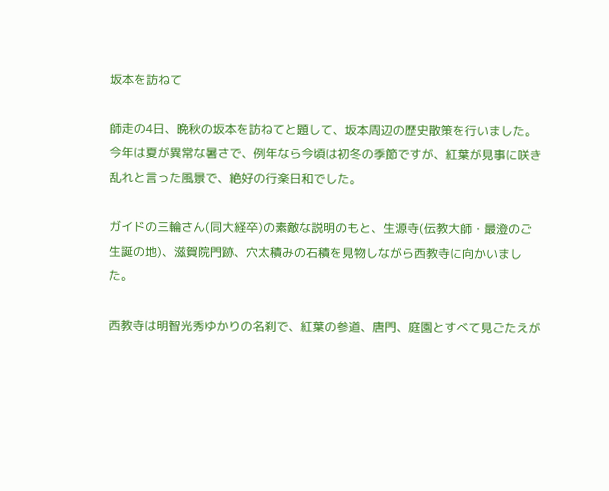坂本を訪ねて

師走の4日、晩秋の坂本を訪ねてと題して、坂本周辺の歴史散策を行いました。
今年は夏が異常な暑さで、例年なら今頃は初冬の季節ですが、紅葉が見事に咲き乱れと言った風景で、絶好の行楽日和でした。

ガイドの三輪さん(同大経卒)の素敵な説明のもと、生源寺(伝教大師・最澄のご生誕の地)、滋賀院門跡、穴太積みの石積を見物しながら西教寺に向かいました。

西教寺は明智光秀ゆかりの名刹で、紅葉の参道、唐門、庭園とすべて見ごたえが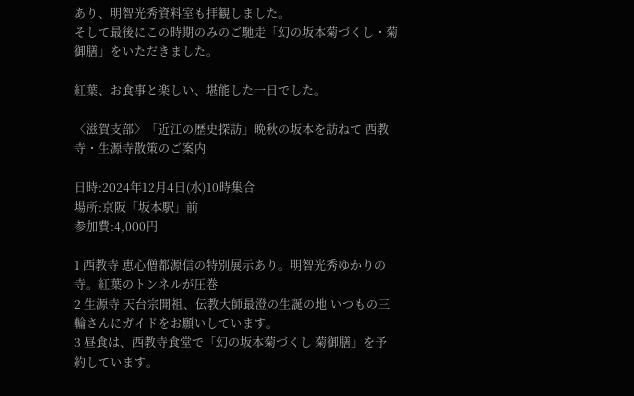あり、明智光秀資料室も拝観しました。
そして最後にこの時期のみのご馳走「幻の坂本菊づくし・菊御膳」をいただきました。

紅葉、お食事と楽しい、堪能した一日でした。

〈滋賀支部〉「近江の歴史探訪」晩秋の坂本を訪ねて 西教寺・生源寺散策のご案内

日時:2024年12月4日(水)10時集合
場所:京阪「坂本駅」前
参加費:4,000円

1 西教寺 恵心僧都源信の特別展示あり。明智光秀ゆかりの寺。紅葉のトンネルが圧巻
2 生源寺 天台宗開祖、伝教大師最澄の生誕の地 いつもの三輪さんにガイドをお願いしています。
3 昼食は、西教寺食堂で「幻の坂本菊づくし 菊御膳」を予約しています。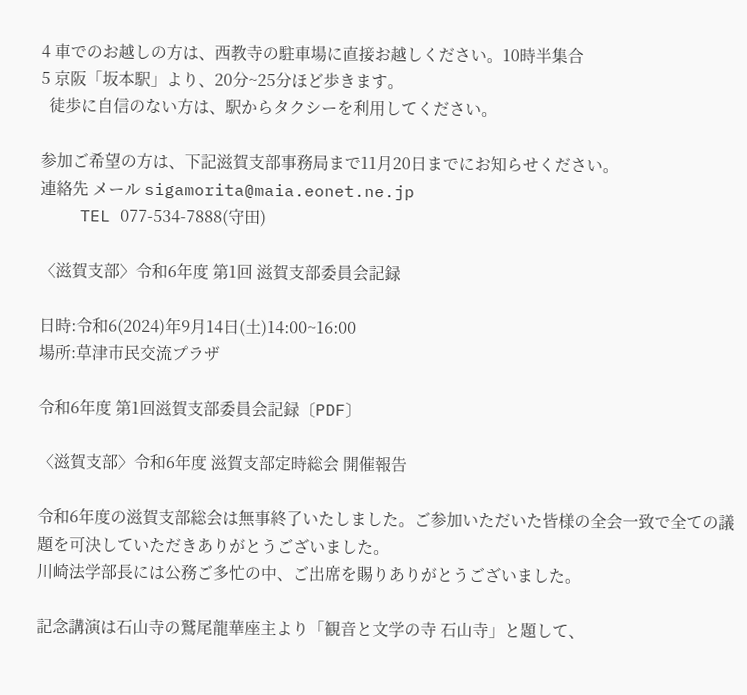4 車でのお越しの方は、西教寺の駐車場に直接お越しください。10時半集合
5 京阪「坂本駅」より、20分~25分ほど歩きます。
  徒歩に自信のない方は、駅からタクシーを利用してください。

参加ご希望の方は、下記滋賀支部事務局まで11月20日までにお知らせください。
連絡先 メール sigamorita@maia.eonet.ne.jp
    TEL 077-534-7888(守田)

〈滋賀支部〉令和6年度 第1回 滋賀支部委員会記録

日時:令和6(2024)年9月14日(土)14:00~16:00
場所:草津市民交流プラザ

令和6年度 第1回滋賀支部委員会記録〔PDF〕

〈滋賀支部〉令和6年度 滋賀支部定時総会 開催報告

令和6年度の滋賀支部総会は無事終了いたしました。ご参加いただいた皆様の全会一致で全ての議題を可決していただきありがとうございました。
川崎法学部長には公務ご多忙の中、ご出席を賜りありがとうございました。

記念講演は石山寺の鷲尾龍華座主より「観音と文学の寺 石山寺」と題して、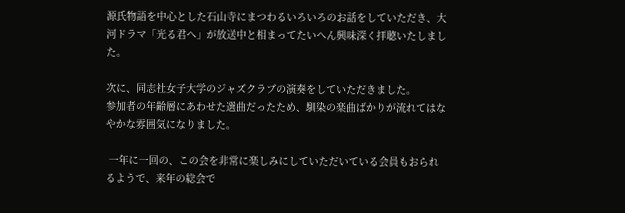源氏物語を中心とした石山寺にまつわるいろいろのお話をしていただき、大河ドラマ「光る君へ」が放送中と相まってたいへん興味深く拝聴いたしました。

次に、同志社女子大学のジャズクラブの演奏をしていただきました。
参加者の年齢層にあわせた選曲だったため、馴染の楽曲ばかりが流れてはなやかな雰囲気になりました。

 一年に一回の、この会を非常に楽しみにしていただいている会員もおられるようで、来年の総会で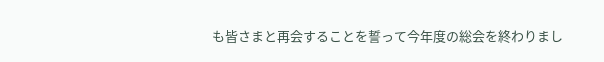も皆さまと再会することを誓って今年度の総会を終わりまし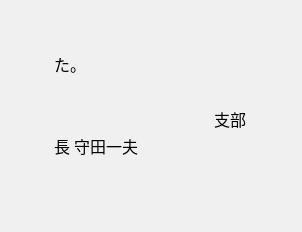た。

                                        支部長 守田一夫